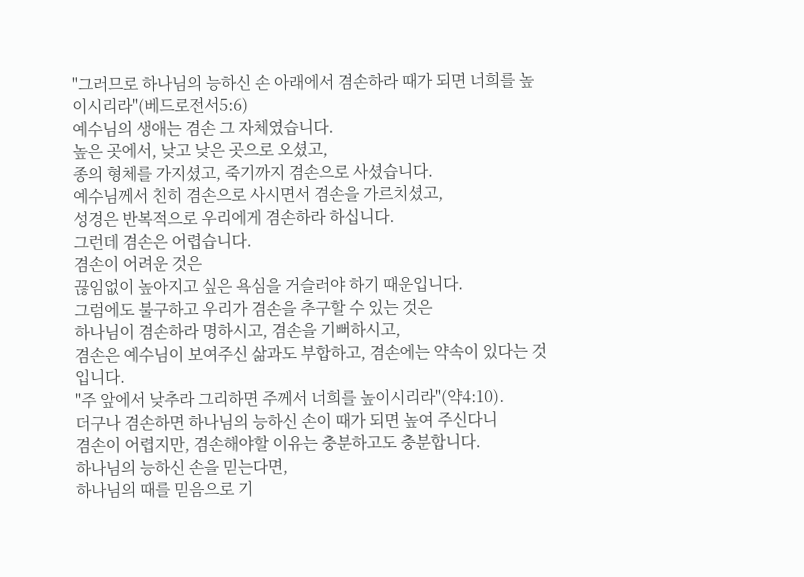"그러므로 하나님의 능하신 손 아래에서 겸손하라 때가 되면 너희를 높이시리라"(베드로전서5:6)
예수님의 생애는 겸손 그 자체였습니다.
높은 곳에서, 낮고 낮은 곳으로 오셨고,
종의 형체를 가지셨고, 죽기까지 겸손으로 사셨습니다.
예수님께서 친히 겸손으로 사시면서 겸손을 가르치셨고,
성경은 반복적으로 우리에게 겸손하라 하십니다.
그런데 겸손은 어렵습니다.
겸손이 어려운 것은
끊임없이 높아지고 싶은 욕심을 거슬러야 하기 때운입니다.
그럼에도 불구하고 우리가 겸손을 추구할 수 있는 것은
하나님이 겸손하라 명하시고, 겸손을 기뻐하시고,
겸손은 예수님이 보여주신 삶과도 부합하고, 겸손에는 약속이 있다는 것입니다.
"주 앞에서 낮추라 그리하면 주께서 너희를 높이시리라"(약4:10).
더구나 겸손하면 하나님의 능하신 손이 때가 되면 높여 주신다니
겸손이 어렵지만, 겸손해야할 이유는 충분하고도 충분합니다.
하나님의 능하신 손을 믿는다면,
하나님의 때를 믿음으로 기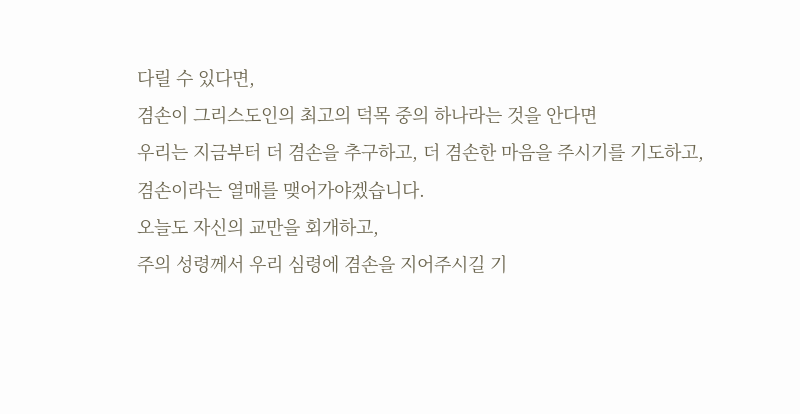다릴 수 있다면,
겸손이 그리스도인의 최고의 덕목 중의 하나라는 것을 안다면
우리는 지금부터 더 겸손을 추구하고, 더 겸손한 마음을 주시기를 기도하고,
겸손이라는 열매를 맺어가야겠습니다.
오늘도 자신의 교만을 회개하고,
주의 성령께서 우리 심령에 겸손을 지어주시길 기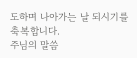도하며 나아가는 날 되시기를 축복합니다.
주님의 말씀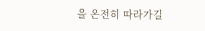을 온전히 따라가길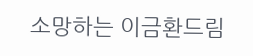소망하는 이금환드림